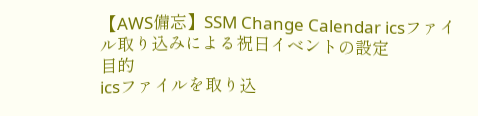【AWS備忘】SSM Change Calendar icsファイル取り込みによる祝日イベントの設定
目的
icsファイルを取り込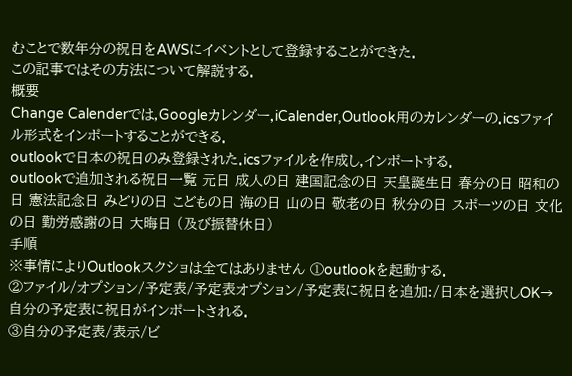むことで数年分の祝日をAWSにイベントとして登録することができた.
この記事ではその方法について解説する.
概要
Change Calenderでは,Googleカレンダー,iCalender,Outlook用のカレンダーの.icsファイル形式をインポートすることができる.
outlookで日本の祝日のみ登録された.icsファイルを作成し,インポートする.
outlookで追加される祝日一覧 元日 成人の日 建国記念の日 天皇誕生日 春分の日 昭和の日 憲法記念日 みどりの日 こどもの日 海の日 山の日 敬老の日 秋分の日 スポーツの日 文化の日 勤労感謝の日 大晦日 (及び振替休日)
手順
※事情によりOutlookスクショは全てはありません ①outlookを起動する.
②ファイル/オプション/予定表/予定表オプション/予定表に祝日を追加:/日本を選択しOK→自分の予定表に祝日がインポートされる.
③自分の予定表/表示/ビ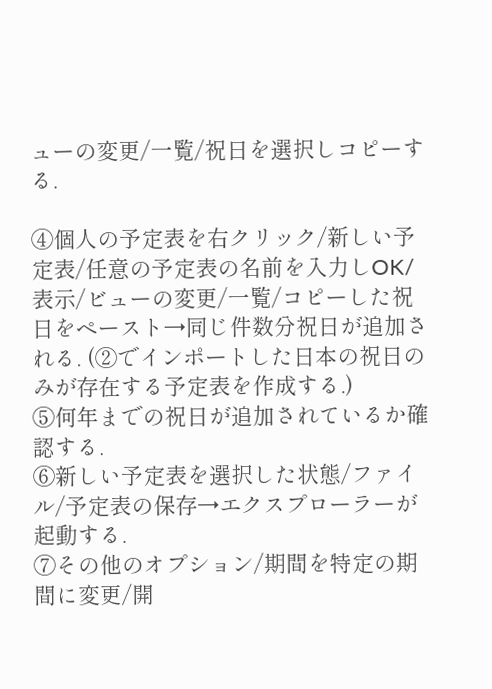ューの変更/一覧/祝日を選択しコピーする.

④個人の予定表を右クリック/新しい予定表/任意の予定表の名前を入力しOK/表示/ビューの変更/一覧/コピーした祝日をペースト→同じ件数分祝日が追加される. (②でインポートした日本の祝日のみが存在する予定表を作成する.)
⑤何年までの祝日が追加されているか確認する.
⑥新しい予定表を選択した状態/ファイル/予定表の保存→エクスプローラーが起動する.
⑦その他のオプション/期間を特定の期間に変更/開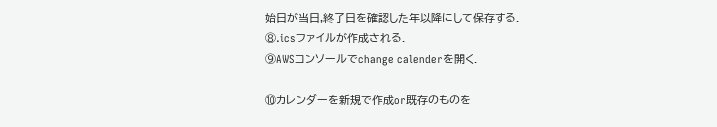始日が当日,終了日を確認した年以降にして保存する.
⑧.icsファイルが作成される.
⑨AWSコンソールでchange calenderを開く.

⑩カレンダーを新規で作成or既存のものを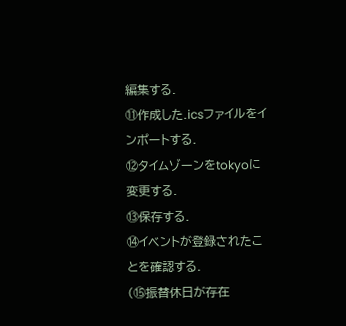編集する.
⑪作成した.icsファイルをインポートする.
⑫タイムゾーンをtokyoに変更する.
⑬保存する.
⑭イベントが登録されたことを確認する.
(⑮振替休日が存在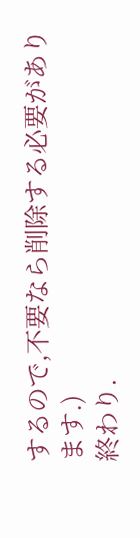するので,不要なら削除する必要があります.)
終わり.